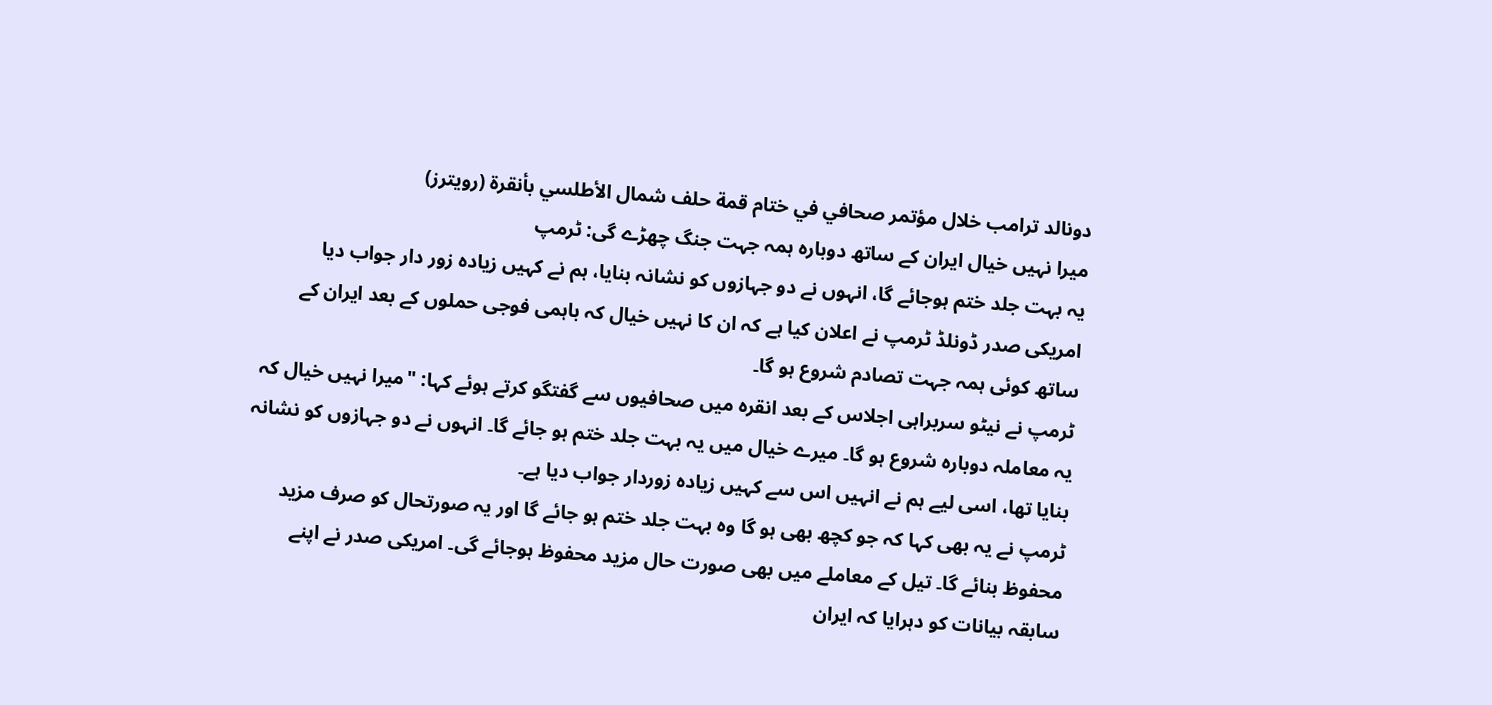دونالد ترامب خلال مؤتمر صحافي في ختام قمة حلف شمال الأطلسي بأنقرة (رويترز)
میرا نہیں خیال ایران کے ساتھ دوبارہ ہمہ جہت جنگ چھڑے گی: ٹرمپ
یہ بہت جلد ختم ہوجائے گا، انہوں نے دو جہازوں کو نشانہ بنایا، ہم نے کہیں زیادہ زور دار جواب دیا
امریکی صدر ڈونلڈ ٹرمپ نے اعلان کیا ہے کہ ان کا نہیں خیال کہ باہمی فوجی حملوں کے بعد ایران کے ساتھ کوئی ہمہ جہت تصادم شروع ہو گا۔
ٹرمپ نے نیٹو سربراہی اجلاس کے بعد انقرہ میں صحافیوں سے گفتگو کرتے ہوئے کہا: "میرا نہیں خیال کہ یہ معاملہ دوبارہ شروع ہو گا۔ میرے خیال میں یہ بہت جلد ختم ہو جائے گا۔ انہوں نے دو جہازوں کو نشانہ بنایا تھا، اسی لیے ہم نے انہیں اس سے کہیں زیادہ زوردار جواب دیا ہے۔
ٹرمپ نے یہ بھی کہا کہ جو کچھ بھی ہو گا وہ بہت جلد ختم ہو جائے گا اور یہ صورتحال کو صرف مزید محفوظ بنائے گا۔ تیل کے معاملے میں بھی صورت حال مزید محفوظ ہوجائے گی۔ امریکی صدر نے اپنے سابقہ بیانات کو دہرایا کہ ایران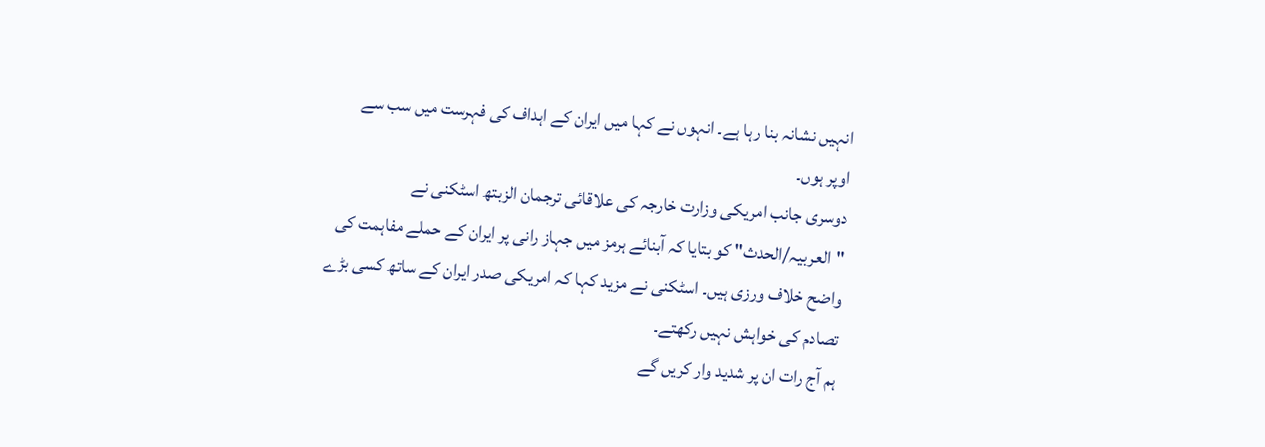انہیں نشانہ بنا رہا ہے۔ انہوں نے کہا میں ایران کے اہداف کی فہرست میں سب سے اوپر ہوں۔
دوسری جانب امریکی وزارت خارجہ کی علاقائی ترجمان الزبتھ اسٹکنی نے "العربیہ/الحدث" کو بتایا کہ آبنائے ہرمز میں جہاز رانی پر ایران کے حملے مفاہمت کی واضح خلاف ورزی ہیں۔ اسٹکنی نے مزید کہا کہ امریکی صدر ایران کے ساتھ کسی بڑے تصادم کی خواہش نہیں رکھتے۔
ہم آج رات ان پر شدید وار کریں گے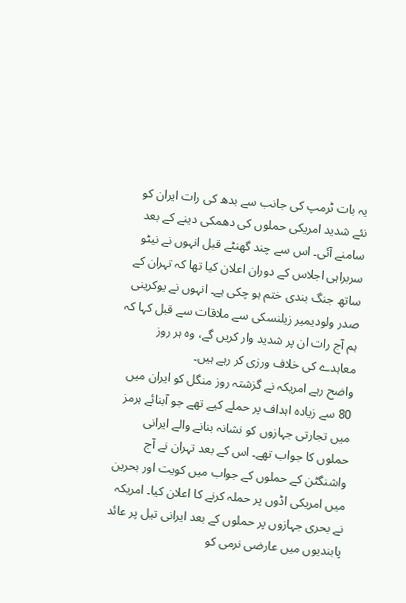یہ بات ٹرمپ کی جانب سے بدھ کی رات ایران کو نئے شدید امریکی حملوں کی دھمکی دینے کے بعد سامنے آئی۔ اس سے چند گھنٹے قبل انہوں نے نیٹو سربراہی اجلاس کے دوران اعلان کیا تھا کہ تہران کے ساتھ جنگ بندی ختم ہو چکی ہے۔ انہوں نے یوکرینی صدر ولودیمیر زیلنسکی سے ملاقات سے قبل کہا کہ ہم آج رات ان پر شدید وار کریں گے، وہ ہر روز معاہدے کی خلاف ورزی کر رہے ہیں۔
واضح رہے امریکہ نے گزشتہ روز منگل کو ایران میں 80 سے زیادہ اہداف پر حملے کیے تھے جو آبنائے ہرمز میں تجارتی جہازوں کو نشانہ بنانے والے ایرانی حملوں کا جواب تھے۔ اس کے بعد تہران نے آج واشنگٹن کے حملوں کے جواب میں کویت اور بحرین میں امریکی اڈوں پر حملہ کرنے کا اعلان کیا۔ امریکہ نے بحری جہازوں پر حملوں کے بعد ایرانی تیل پر عائد پابندیوں میں عارضی نرمی کو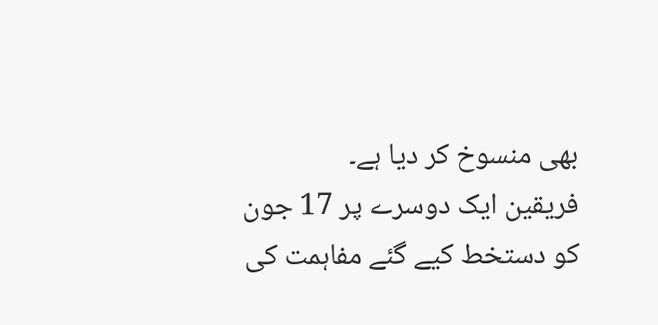بھی منسوخ کر دیا ہے۔
فریقین ایک دوسرے پر 17 جون کو دستخط کیے گئے مفاہمت کی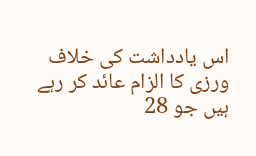اس یادداشت کی خلاف ورزی کا الزام عائد کر رہے ہیں جو 28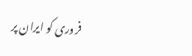فروری کو ایران پر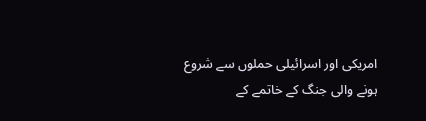امریکی اور اسرائیلی حملوں سے شروع ہونے والی جنگ کے خاتمے کے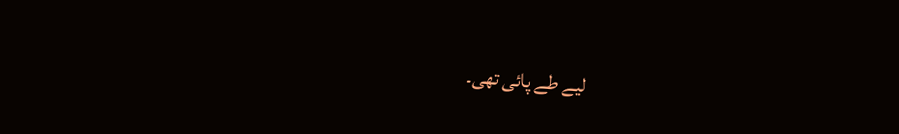لیے طے پائی تھی۔